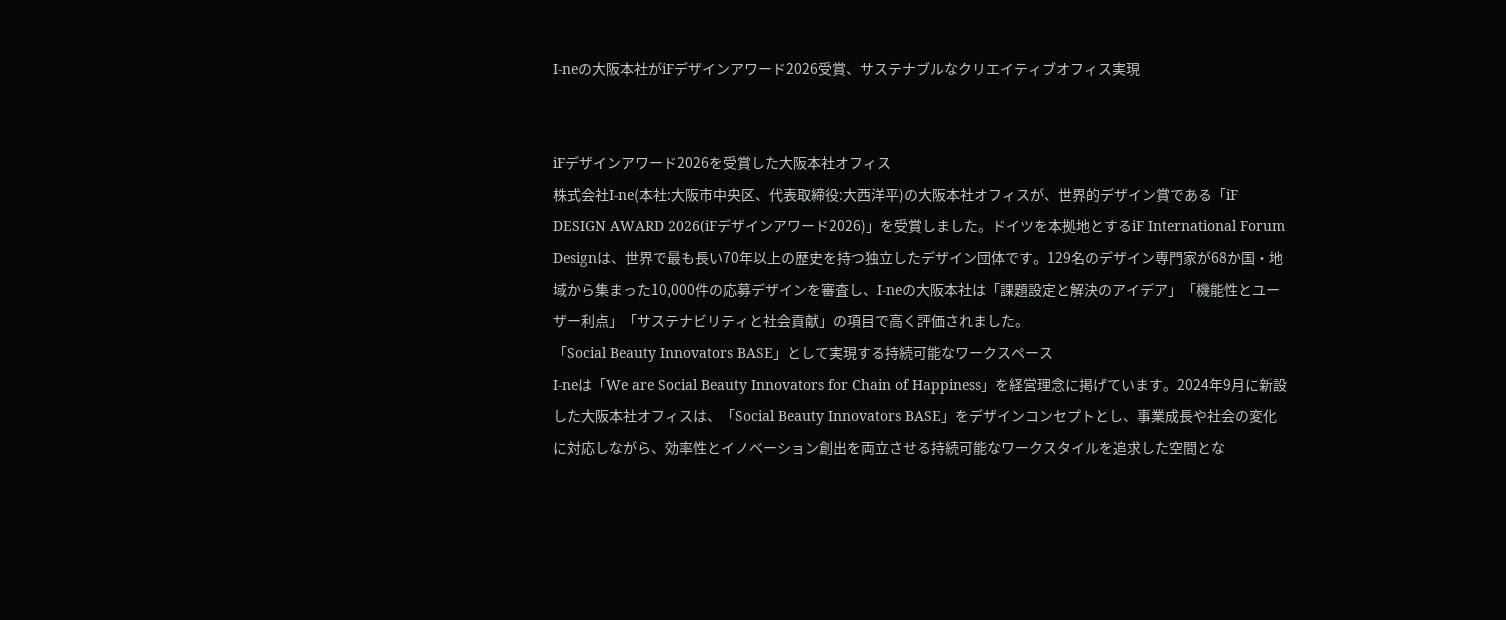I-neの大阪本社がiFデザインアワード2026受賞、サステナブルなクリエイティブオフィス実現


iFデザインアワード2026を受賞した大阪本社オフィス
株式会社I-ne(本社:大阪市中央区、代表取締役:大西洋平)の大阪本社オフィスが、世界的デザイン賞である「iF DESIGN AWARD 2026(iFデザインアワード2026)」を受賞しました。ドイツを本拠地とするiF International Forum Designは、世界で最も長い70年以上の歴史を持つ独立したデザイン団体です。129名のデザイン専門家が68か国・地域から集まった10,000件の応募デザインを審査し、I-neの大阪本社は「課題設定と解決のアイデア」「機能性とユーザー利点」「サステナビリティと社会貢献」の項目で高く評価されました。
「Social Beauty Innovators BASE」として実現する持続可能なワークスペース
I-neは「We are Social Beauty Innovators for Chain of Happiness」を経営理念に掲げています。2024年9月に新設した大阪本社オフィスは、「Social Beauty Innovators BASE」をデザインコンセプトとし、事業成長や社会の変化に対応しながら、効率性とイノベーション創出を両立させる持続可能なワークスタイルを追求した空間とな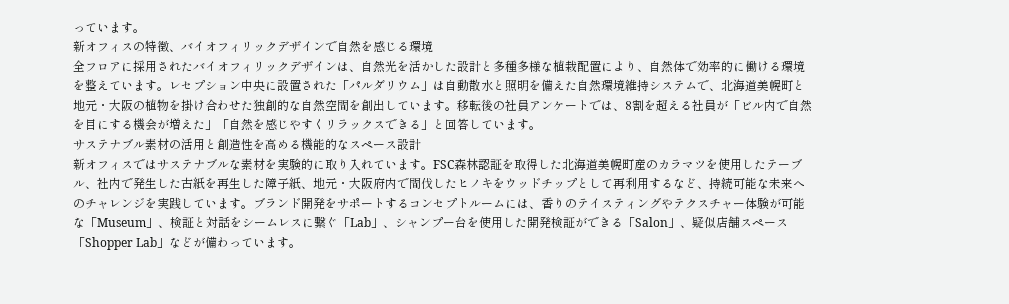っています。
新オフィスの特徴、バイオフィリックデザインで自然を感じる環境
全フロアに採用されたバイオフィリックデザインは、自然光を活かした設計と多種多様な植栽配置により、自然体で効率的に働ける環境を整えています。レセプション中央に設置された「パルダリウム」は自動散水と照明を備えた自然環境維持システムで、北海道美幌町と地元・大阪の植物を掛け合わせた独創的な自然空間を創出しています。移転後の社員アンケートでは、8割を超える社員が「ビル内で自然を目にする機会が増えた」「自然を感じやすくリラックスできる」と回答しています。
サステナブル素材の活用と創造性を高める機能的なスペース設計
新オフィスではサステナブルな素材を実験的に取り入れています。FSC森林認証を取得した北海道美幌町産のカラマツを使用したテーブル、社内で発生した古紙を再生した障子紙、地元・大阪府内で間伐したヒノキをウッドチップとして再利用するなど、持続可能な未来へのチャレンジを実践しています。ブランド開発をサポートするコンセプトルームには、香りのテイスティングやテクスチャー体験が可能な「Museum」、検証と対話をシームレスに繋ぐ「Lab」、シャンプー台を使用した開発検証ができる「Salon」、疑似店舗スペース「Shopper Lab」などが備わっています。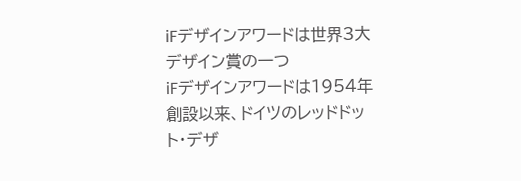iFデザインアワードは世界3大デザイン賞の一つ
iFデザインアワードは1954年創設以来、ドイツのレッドドット・デザ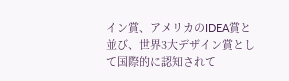イン賞、アメリカのIDEA賞と並び、世界3大デザイン賞として国際的に認知されて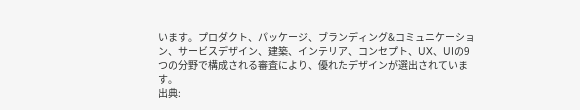います。プロダクト、パッケージ、ブランディング&コミュニケーション、サービスデザイン、建築、インテリア、コンセプト、UX、UIの9つの分野で構成される審査により、優れたデザインが選出されています。
出典: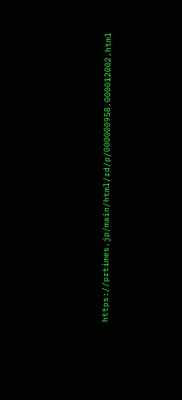https://prtimes.jp/main/html/rd/p/000000958.000012002.html